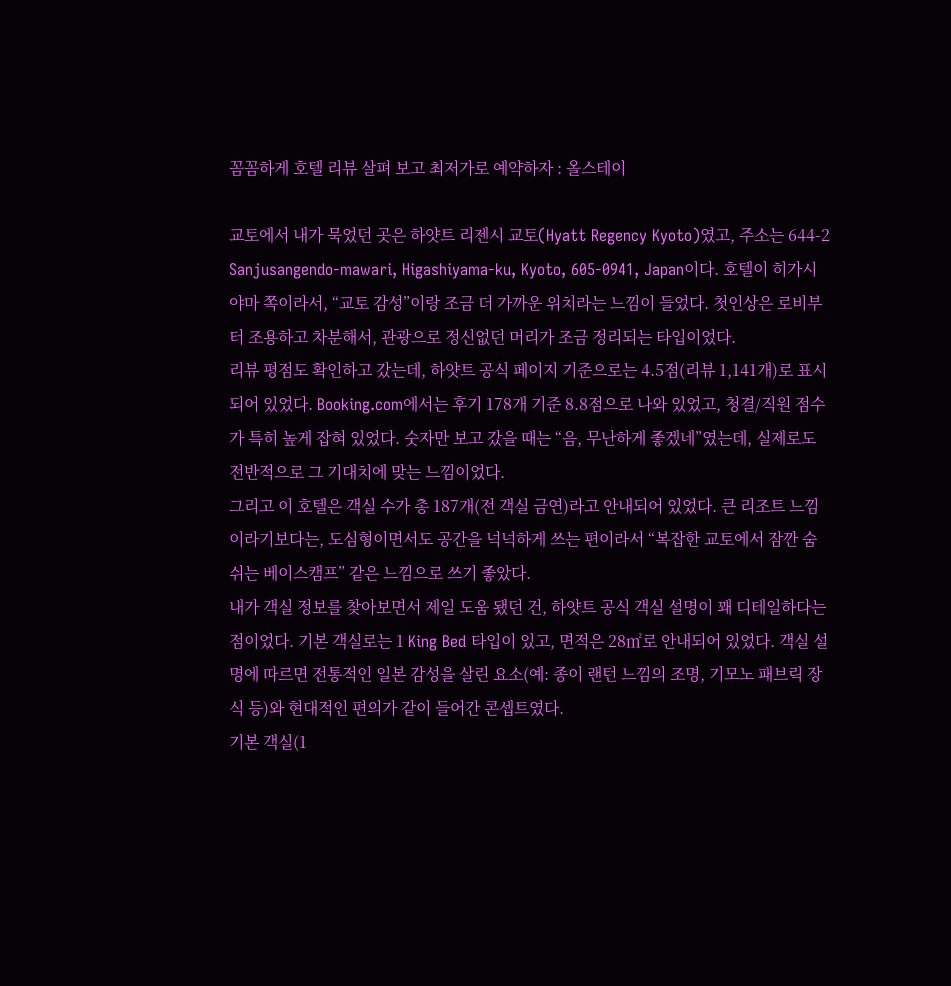꼼꼼하게 호텔 리뷰 살펴 보고 최저가로 예약하자 : 올스테이

교토에서 내가 묵었던 곳은 하얏트 리젠시 교토(Hyatt Regency Kyoto)였고, 주소는 644-2 Sanjusangendo-mawari, Higashiyama-ku, Kyoto, 605-0941, Japan이다. 호텔이 히가시야마 쪽이라서, “교토 감성”이랑 조금 더 가까운 위치라는 느낌이 들었다. 첫인상은 로비부터 조용하고 차분해서, 관광으로 정신없던 머리가 조금 정리되는 타입이었다.
리뷰 평점도 확인하고 갔는데, 하얏트 공식 페이지 기준으로는 4.5점(리뷰 1,141개)로 표시되어 있었다. Booking.com에서는 후기 178개 기준 8.8점으로 나와 있었고, 청결/직원 점수가 특히 높게 잡혀 있었다. 숫자만 보고 갔을 때는 “음, 무난하게 좋겠네”였는데, 실제로도 전반적으로 그 기대치에 맞는 느낌이었다.
그리고 이 호텔은 객실 수가 총 187개(전 객실 금연)라고 안내되어 있었다. 큰 리조트 느낌이라기보다는, 도심형이면서도 공간을 넉넉하게 쓰는 편이라서 “복잡한 교토에서 잠깐 숨 쉬는 베이스캠프” 같은 느낌으로 쓰기 좋았다.
내가 객실 정보를 찾아보면서 제일 도움 됐던 건, 하얏트 공식 객실 설명이 꽤 디테일하다는 점이었다. 기본 객실로는 1 King Bed 타입이 있고, 면적은 28㎡로 안내되어 있었다. 객실 설명에 따르면 전통적인 일본 감성을 살린 요소(예: 종이 랜턴 느낌의 조명, 기모노 패브릭 장식 등)와 현대적인 편의가 같이 들어간 콘셉트였다.
기본 객실(1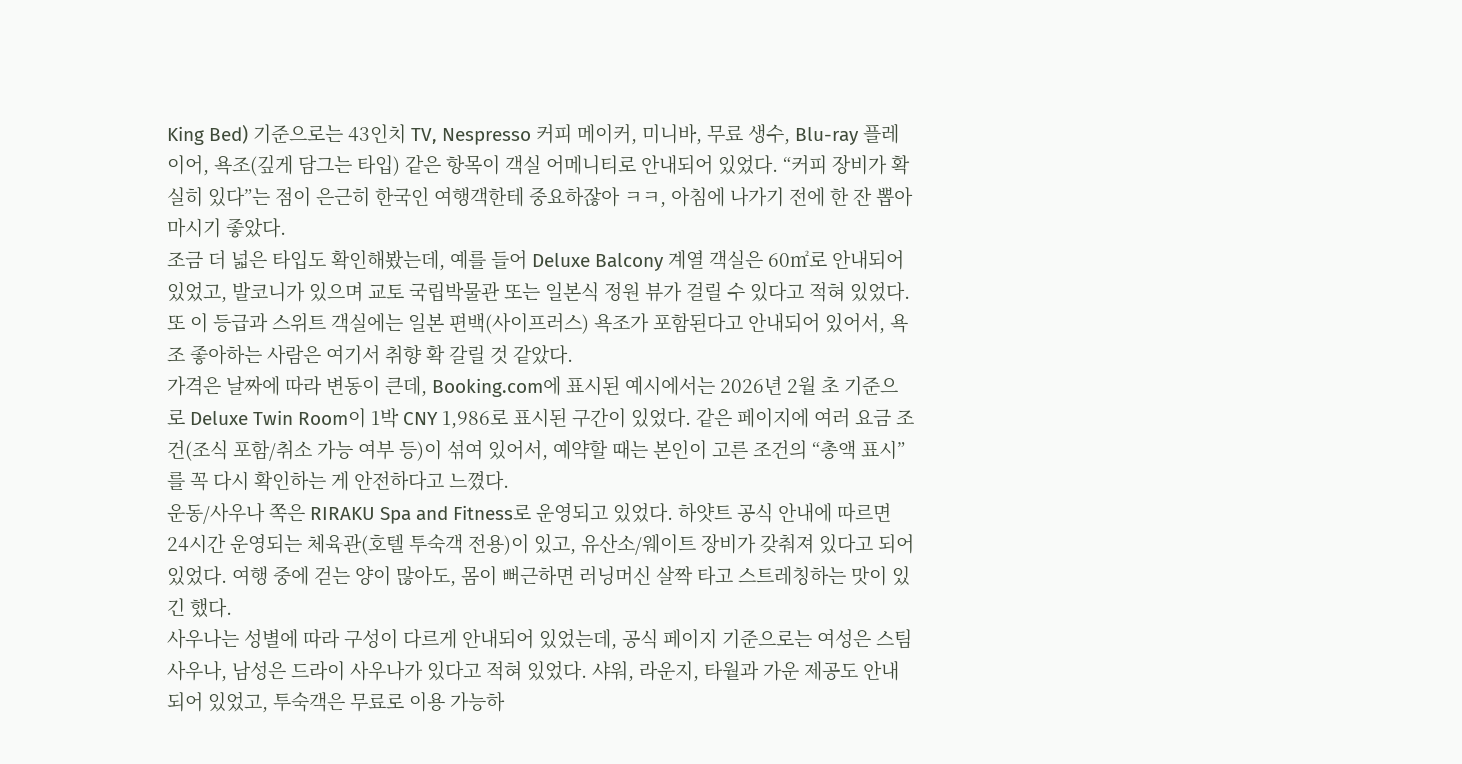King Bed) 기준으로는 43인치 TV, Nespresso 커피 메이커, 미니바, 무료 생수, Blu-ray 플레이어, 욕조(깊게 담그는 타입) 같은 항목이 객실 어메니티로 안내되어 있었다. “커피 장비가 확실히 있다”는 점이 은근히 한국인 여행객한테 중요하잖아 ㅋㅋ, 아침에 나가기 전에 한 잔 뽑아 마시기 좋았다.
조금 더 넓은 타입도 확인해봤는데, 예를 들어 Deluxe Balcony 계열 객실은 60㎡로 안내되어 있었고, 발코니가 있으며 교토 국립박물관 또는 일본식 정원 뷰가 걸릴 수 있다고 적혀 있었다. 또 이 등급과 스위트 객실에는 일본 편백(사이프러스) 욕조가 포함된다고 안내되어 있어서, 욕조 좋아하는 사람은 여기서 취향 확 갈릴 것 같았다.
가격은 날짜에 따라 변동이 큰데, Booking.com에 표시된 예시에서는 2026년 2월 초 기준으로 Deluxe Twin Room이 1박 CNY 1,986로 표시된 구간이 있었다. 같은 페이지에 여러 요금 조건(조식 포함/취소 가능 여부 등)이 섞여 있어서, 예약할 때는 본인이 고른 조건의 “총액 표시”를 꼭 다시 확인하는 게 안전하다고 느꼈다.
운동/사우나 쪽은 RIRAKU Spa and Fitness로 운영되고 있었다. 하얏트 공식 안내에 따르면 24시간 운영되는 체육관(호텔 투숙객 전용)이 있고, 유산소/웨이트 장비가 갖춰져 있다고 되어 있었다. 여행 중에 걷는 양이 많아도, 몸이 뻐근하면 러닝머신 살짝 타고 스트레칭하는 맛이 있긴 했다.
사우나는 성별에 따라 구성이 다르게 안내되어 있었는데, 공식 페이지 기준으로는 여성은 스팀 사우나, 남성은 드라이 사우나가 있다고 적혀 있었다. 샤워, 라운지, 타월과 가운 제공도 안내되어 있었고, 투숙객은 무료로 이용 가능하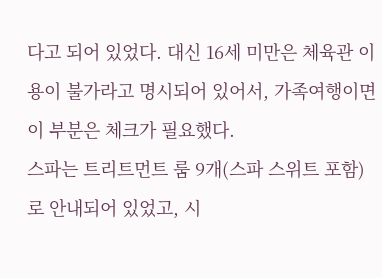다고 되어 있었다. 대신 16세 미만은 체육관 이용이 불가라고 명시되어 있어서, 가족여행이면 이 부분은 체크가 필요했다.
스파는 트리트먼트 룸 9개(스파 스위트 포함)로 안내되어 있었고, 시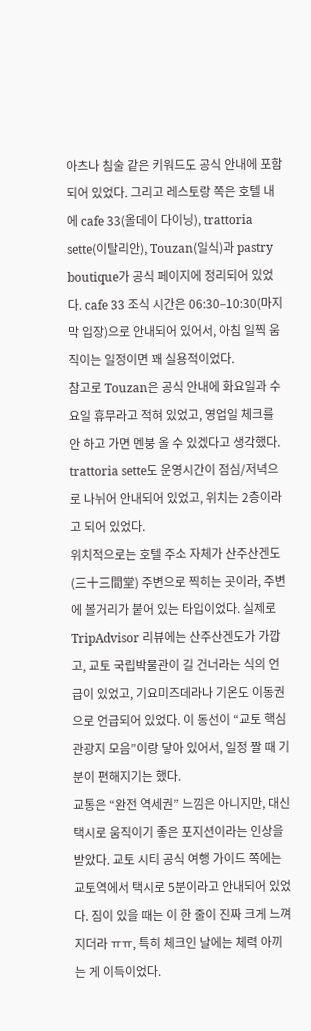아츠나 침술 같은 키워드도 공식 안내에 포함되어 있었다. 그리고 레스토랑 쪽은 호텔 내에 cafe 33(올데이 다이닝), trattoria sette(이탈리안), Touzan(일식)과 pastry boutique가 공식 페이지에 정리되어 있었다. cafe 33 조식 시간은 06:30–10:30(마지막 입장)으로 안내되어 있어서, 아침 일찍 움직이는 일정이면 꽤 실용적이었다.
참고로 Touzan은 공식 안내에 화요일과 수요일 휴무라고 적혀 있었고, 영업일 체크를 안 하고 가면 멘붕 올 수 있겠다고 생각했다. trattoria sette도 운영시간이 점심/저녁으로 나뉘어 안내되어 있었고, 위치는 2층이라고 되어 있었다.
위치적으로는 호텔 주소 자체가 산주산겐도(三十三間堂) 주변으로 찍히는 곳이라, 주변에 볼거리가 붙어 있는 타입이었다. 실제로 TripAdvisor 리뷰에는 산주산겐도가 가깝고, 교토 국립박물관이 길 건너라는 식의 언급이 있었고, 기요미즈데라나 기온도 이동권으로 언급되어 있었다. 이 동선이 “교토 핵심 관광지 모음”이랑 닿아 있어서, 일정 짤 때 기분이 편해지기는 했다.
교통은 “완전 역세권” 느낌은 아니지만, 대신 택시로 움직이기 좋은 포지션이라는 인상을 받았다. 교토 시티 공식 여행 가이드 쪽에는 교토역에서 택시로 5분이라고 안내되어 있었다. 짐이 있을 때는 이 한 줄이 진짜 크게 느껴지더라 ㅠㅠ, 특히 체크인 날에는 체력 아끼는 게 이득이었다.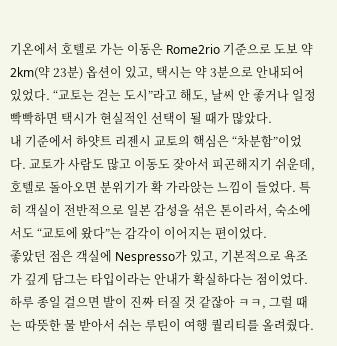기온에서 호텔로 가는 이동은 Rome2rio 기준으로 도보 약 2km(약 23분) 옵션이 있고, 택시는 약 3분으로 안내되어 있었다. “교토는 걷는 도시”라고 해도, 날씨 안 좋거나 일정 빡빡하면 택시가 현실적인 선택이 될 때가 많았다.
내 기준에서 하얏트 리젠시 교토의 핵심은 “차분함”이었다. 교토가 사람도 많고 이동도 잦아서 피곤해지기 쉬운데, 호텔로 돌아오면 분위기가 확 가라앉는 느낌이 들었다. 특히 객실이 전반적으로 일본 감성을 섞은 톤이라서, 숙소에서도 “교토에 왔다”는 감각이 이어지는 편이었다.
좋았던 점은 객실에 Nespresso가 있고, 기본적으로 욕조가 깊게 담그는 타입이라는 안내가 확실하다는 점이었다. 하루 종일 걸으면 발이 진짜 터질 것 같잖아 ㅋㅋ, 그럴 때는 따뜻한 물 받아서 쉬는 루틴이 여행 퀄리티를 올려줬다.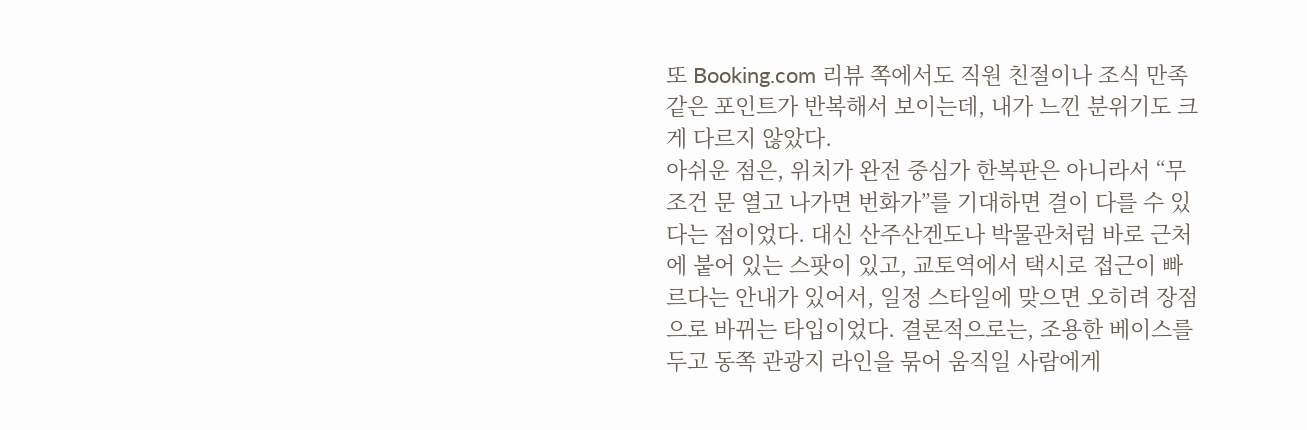또 Booking.com 리뷰 쪽에서도 직원 친절이나 조식 만족 같은 포인트가 반복해서 보이는데, 내가 느낀 분위기도 크게 다르지 않았다.
아쉬운 점은, 위치가 완전 중심가 한복판은 아니라서 “무조건 문 열고 나가면 번화가”를 기대하면 결이 다를 수 있다는 점이었다. 대신 산주산겐도나 박물관처럼 바로 근처에 붙어 있는 스팟이 있고, 교토역에서 택시로 접근이 빠르다는 안내가 있어서, 일정 스타일에 맞으면 오히려 장점으로 바뀌는 타입이었다. 결론적으로는, 조용한 베이스를 두고 동쪽 관광지 라인을 묶어 움직일 사람에게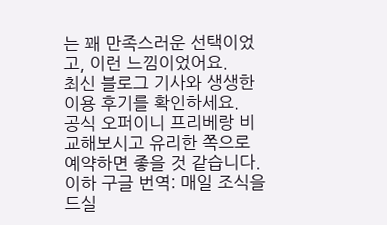는 꽤 만족스러운 선택이었고, 이런 느낌이었어요.
최신 블로그 기사와 생생한 이용 후기를 확인하세요.
공식 오퍼이니 프리베랑 비교해보시고 유리한 쪽으로 예약하면 좋을 것 같습니다. 이하 구글 번역: 매일 조식을 드실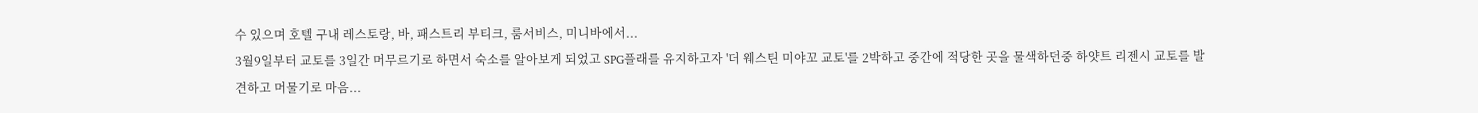수 있으며 호텔 구내 레스토랑, 바, 패스트리 부티크, 룸서비스, 미니바에서...
3월9일부터 교토를 3일간 머무르기로 하면서 숙소를 알아보게 되었고 SPG플래를 유지하고자 '더 웨스틴 미야꼬 교토'를 2박하고 중간에 적당한 곳을 물색하던중 하얏트 리젠시 교토를 발견하고 머물기로 마음...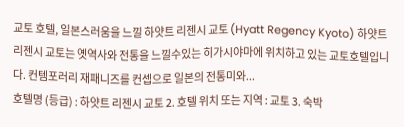교토 호텔, 일본스러움을 느낄 하얏트 리젠시 교토 (Hyatt Regency Kyoto) 하얏트 리젠시 교토는 옛역사와 전통을 느낄수있는 히가시야마에 위치하고 있는 교토호텔입니다. 컨템포러리 재패니즈를 컨셉으로 일본의 전통미와...
호텔명 (등급) : 하얏트 리젠시 교토 2. 호텔 위치 또는 지역 : 교토 3. 숙박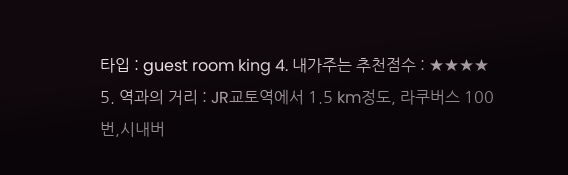타입 : guest room king 4. 내가주는 추천점수 : ★★★★ 5. 역과의 거리 : JR교토역에서 1.5 km정도, 라쿠버스 100번,시내버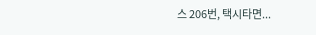스 206번, 택시타면...